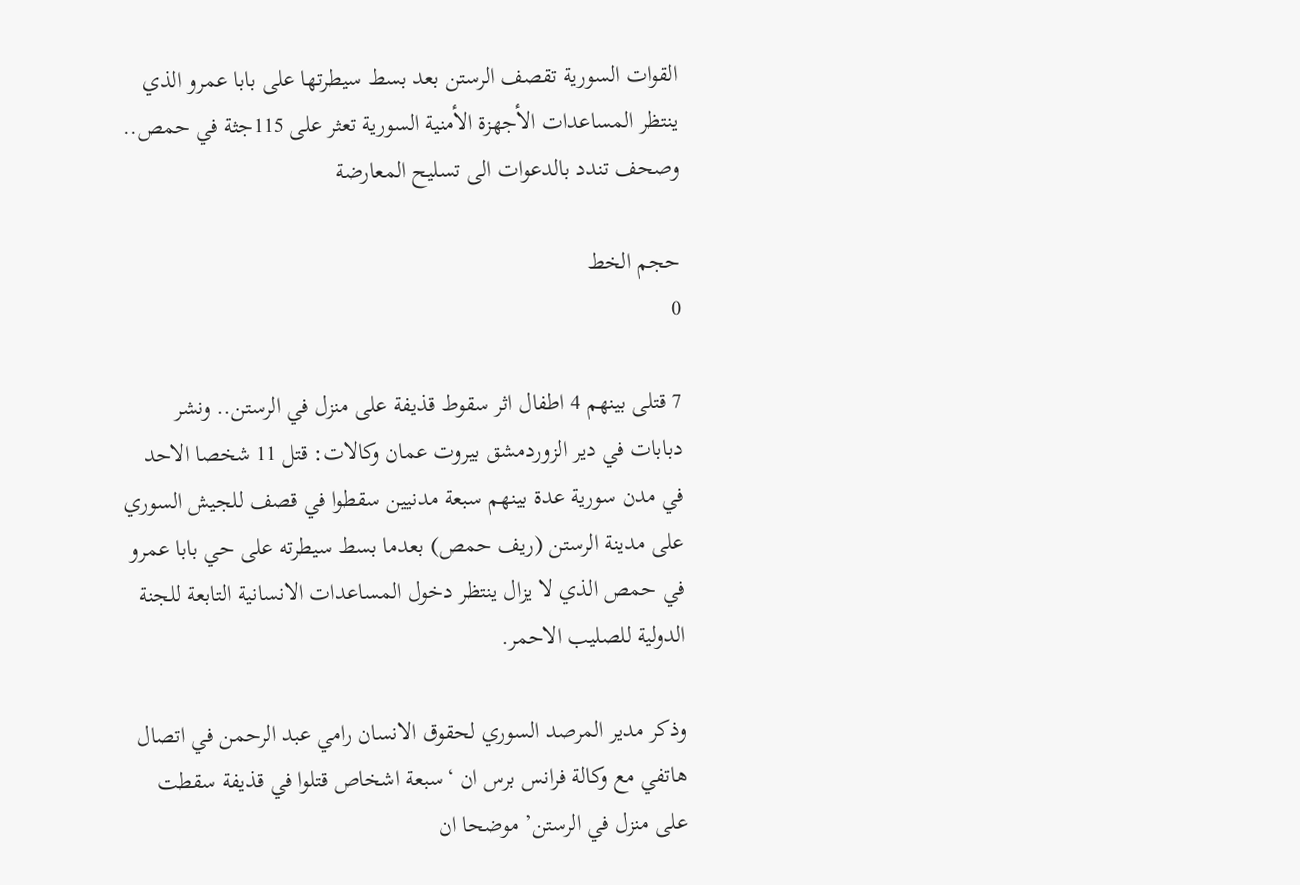القوات السورية تقصف الرستن بعد بسط سيطرتها على بابا عمرو الذي ينتظر المساعدات الأجهزة الأمنية السورية تعثر على 115جثة في حمص.. وصحف تندد بالدعوات الى تسليح المعارضة

حجم الخط
0

7 قتلى بينهم 4 اطفال اثر سقوط قذيفة على منزل في الرستن.. ونشر دبابات في دير الزوردمشق بيروت عمان وكالات: قتل 11 شخصا الاحد في مدن سورية عدة بينهم سبعة مدنيين سقطوا في قصف للجيش السوري على مدينة الرستن (ريف حمص) بعدما بسط سيطرته على حي بابا عمرو في حمص الذي لا يزال ينتظر دخول المساعدات الانسانية التابعة للجنة الدولية للصليب الاحمر.

وذكر مدير المرصد السوري لحقوق الانسان رامي عبد الرحمن في اتصال هاتفي مع وكالة فرانس برس ان ‘سبعة اشخاص قتلوا في قذيفة سقطت على منزل في الرستن’ موضحا ان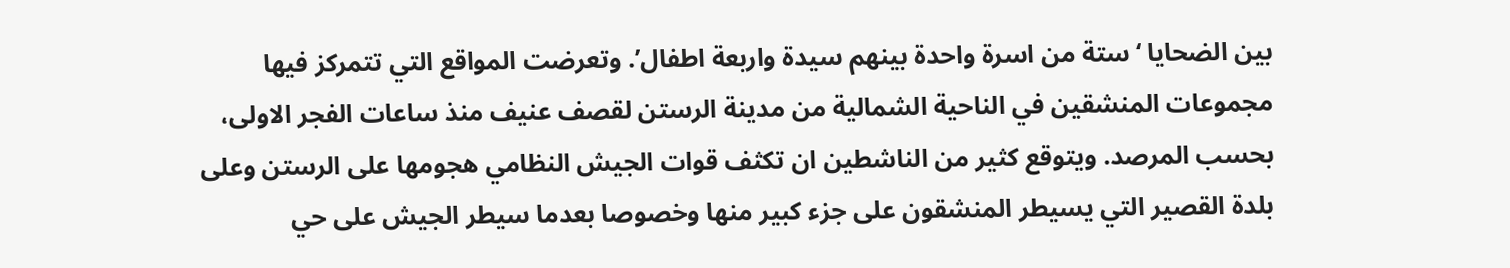بين الضحايا ‘ستة من اسرة واحدة بينهم سيدة واربعة اطفال’. وتعرضت المواقع التي تتمركز فيها مجموعات المنشقين في الناحية الشمالية من مدينة الرستن لقصف عنيف منذ ساعات الفجر الاولى، بحسب المرصد. ويتوقع كثير من الناشطين ان تكثف قوات الجيش النظامي هجومها على الرستن وعلى بلدة القصير التي يسيطر المنشقون على جزء كبير منها وخصوصا بعدما سيطر الجيش على حي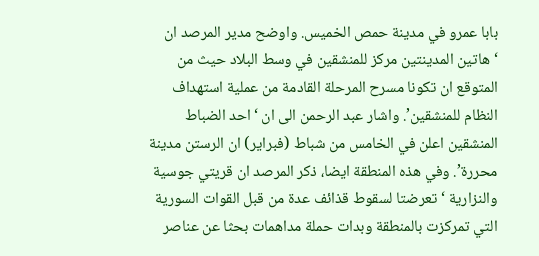بابا عمرو في مدينة حمص الخميس. واوضح مدير المرصد ان ‘هاتين المدينتين مركز للمنشقين في وسط البلاد حيث من المتوقع ان تكونا مسرح المرحلة القادمة من عملية استهداف النظام للمنشقين’. واشار عبد الرحمن الى ان ‘احد الضباط المنشقين اعلن في الخامس من شباط (فبراير) ان الرستن مدينة محررة’. وفي هذه المنطقة ايضا، ذكر المرصد ان قريتي جوسية والنزارية ‘تعرضتا لسقوط قذائف عدة من قبل القوات السورية التي تمركزت بالمنطقة وبدات حملة مداهمات بحثا عن عناصر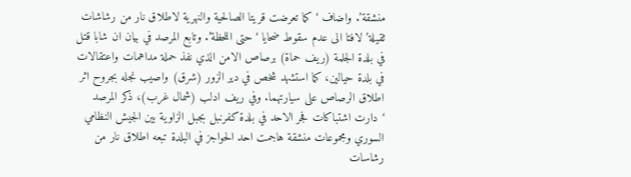منشقة’. واضاف ‘كما تعرضت قريتا الصالحية والنهرية لاطلاق نار من رشاشات ثقيلة’ لافتا الى عدم سقوط ضحايا ‘حتى اللحظة’. وتابع المرصد في بيان ان شابا قتل في بلدة الجلمة (ريف حماة) برصاص الامن الذي نفذ حملة مداهمات واعتقالات في بلدة حيالين، كما استشهد شخص في دير الزور (شرق) واصيب نجله بجروح اثر اطلاق الرصاص على سيارتهما. وفي ريف ادلب (شمال غرب)، ذكر المرصد ‘دارت اشتباكات فجر الاحد في بلدة كفرنبل بجبل الزاوية بين الجيش النظامي السوري ومجموعات منشقة هاجمت احد الحواجز في البلدة تبعه اطلاق نار من رشاسات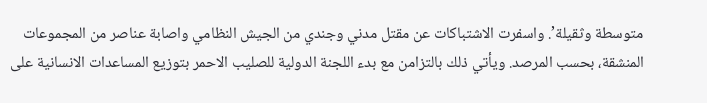متوسطة وثقيلة’. واسفرت الاشتباكات عن مقتل مدني وجندي من الجيش النظامي واصابة عناصر من المجموعات المنشقة، بحسب المرصد. ويأتي ذلك بالتزامن مع بدء اللجنة الدولية للصليب الاحمر بتوزيع المساعدات الانسانية على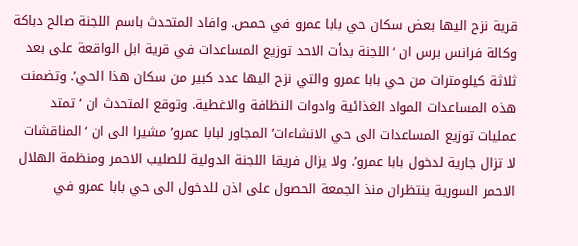قرية نزح اليها بعض سكان حي بابا عمرو في حمص. وافاد المتحدث باسم اللجنة صالح دباكة وكالة فرانس برس ان ‘اللجنة بدأت الاحد توزيع المساعدات في قرية ابل الواقعة على بعد ثلاثة كيلومترات من حي بابا عمرو والتي نزح اليها عدد كبير من سكان هذا الحي’. وتضمنت هذه المساعدات المواد الغذائية وادوات النظافة والاغطية. وتوقع المتحدث ان ‘تمتد عمليات توزيع المساعدات الى حي الانشاءات’ المجاور لبابا عمرو’ مشيرا الى ان ‘المناقشات لا تزال جارية لدخول بابا عمرو’. ولا يزال فريقا اللجنة الدولية للصليب الاحمر ومنظمة الهلال الاحمر السورية ينتظران منذ الجمعة الحصول على اذن للدخول الى حي بابا عمرو في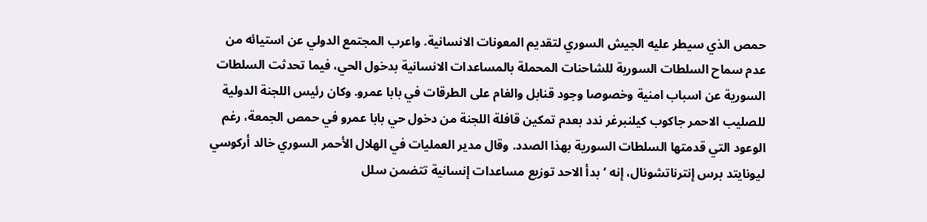حمص الذي سيطر عليه الجيش السوري لتقديم المعونات الانسانية. واعرب المجتمع الدولي عن استيائه من عدم سماح السلطات السورية للشاحنات المحملة بالمساعدات الانسانية بدخول الحي، فيما تحدثت السلطات السورية عن اسباب امنية وخصوصا وجود قنابل والغام على الطرقات في بابا عمرو. وكان رئيس اللجنة الدولية للصليب الاحمر جاكوب كيلنبرغر ندد بعدم تمكين قافلة اللجنة من دخول حي بابا عمرو في حمص الجمعة، رغم الوعود التي قدمتها السلطات السورية بهذا الصدد. وقال مدير العمليات في الهلال الأحمر السوري خالد أركوسي ليونايتد برس إنترناتشونال، إنه ‘بدأ الاحد توزيع مساعدات إنسانية تتضمن سلل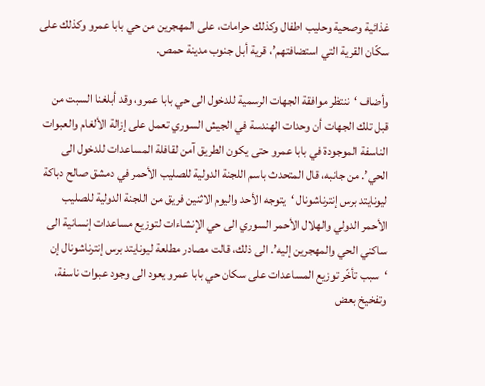غذائية وصحية وحليب اطفال وكذلك حرامات، على المهجرين من حي بابا عمرو وكذلك على سكّان القرية التي استضافتهم’، قرية أبل جنوب مدينة حمص.

وأضاف ‘ننتظر موافقة الجهات الرسمية للدخول الى حي بابا عمرو، وقد أبلغنا السبت من قبل تلك الجهات أن وحدات الهندسة في الجيش السوري تعمل على إزالة الألغام والعبوات الناسفة الموجودة في بابا عمرو حتى يكون الطريق آمن لقافلة المساعدات للدخول الى الحي’. من جانبه، قال المتحدث باسم اللجنة الدولية للصليب الأحمر في دمشق صالح دباكة ليونايتد برس إنترناشونال ‘يتوجه الأحد واليوم الاثنين فريق من اللجنة الدولية للصليب الأحمر الدولي والهلال الأحمر السوري الى حي الإنشاءات لتوزيع مساعدات إنسانية الى ساكني الحي والمهجرين إليه’. الى ذلك، قالت مصادر مطلعة ليونايتد برس إنترناشونال إن ‘سبب تأخّر توزيع المساعدات على سكان حي بابا عمرو يعود الى وجود عبوات ناسفة، وتفخيخ بعض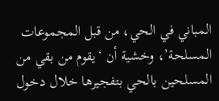المباني في الحي، من قبل المجموعات المسلحة’، وخشية أن ‘يقوم من بقي من المسلحين بالحي بتفجيرها خلال دخول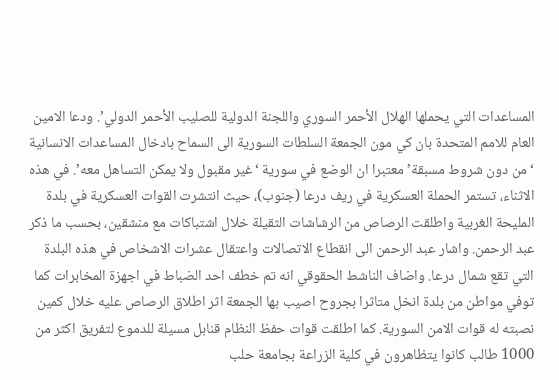المساعدات التي يحملها الهلال الأحمر السوري واللجنة الدولية للصليب الأحمر الدولي’. ودعا الامين العام للامم المتحدة بان كي مون الجمعة السلطات السورية الى السماح بادخال المساعدات الانسانية ‘من دون شروط مسبقة’ معتبرا ان الوضع في سورية ‘غير مقبول ولا يمكن التساهل معه’. في هذه الاثناء، تستمر الحملة العسكرية في ريف درعا (جنوب)، حيث انتشرت القوات العسكرية في بلدة المليحة الغربية واطلقت الرصاص من الرشاشات الثقيلة خلال اشتباكات مع منشقين، بحسب ما ذكر عبد الرحمن. واشار عبد الرحمن الى انقطاع الاتصالات واعتقال عشرات الاشخاص في هذه البلدة التي تقع شمال درعا. واضاف الناشط الحقوقي انه تم خطف احد الضباط في اجهزة المخابرات كما توفي مواطن من بلدة انخل متاثرا بجروح اصيب بها الجمعة اثر اطلاق الرصاص عليه خلال كمين نصبته له قوات الامن السورية. كما اطلقت قوات حفظ النظام قنابل مسيلة للدموع لتفريق اكثر من 1000 طالب كانوا يتظاهرون في كلية الزراعة بجامعة حلب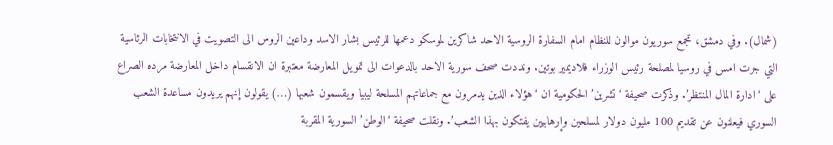(شمال). وفي دمشق، تجمع سوريون موالون للنظام امام السفارة الروسية الاحد شاكرين لموسكو دعمها للرئيس بشار الاسد وداعين الروس الى التصويت في الانتخابات الرئاسية التي جرت امس في روسيا لمصلحة رئيس الوزراء فلاديمير بوتين. ونددت صحف سورية الاحد بالدعوات الى تمويل المعارضة معتبرة ان الانقسام داخل المعارضة مرده الصراع على ‘ادارة المال المنتظر’. وذكرت صحيفة ‘تشرين’ الحكومية ان ‘هؤلاء الذين يدمرون مع جماعاتهم المسلحة ليبيا ويقسمون شعبها (…) يقولون إنهم يريدون مساعدة الشعب السوري فيعلنون عن تقديم 100 مليون دولار لمسلحين وإرهابيين يفتكون بهذا الشعب’. ونقلت صحيفة ‘الوطن’ السورية المقربة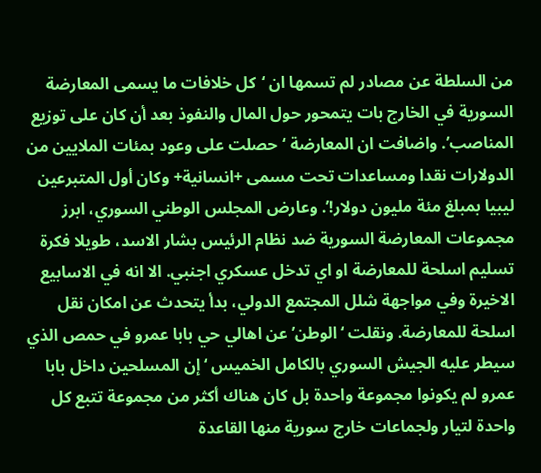من السلطة عن مصادر لم تسمها ان ‘كل خلافات ما يسمى المعارضة السورية في الخارج بات يتمحور حول المال والنفوذ بعد أن كان على توزيع المناصب’. واضافت ان المعارضة ‘حصلت على وعود بمئات الملايين من الدولارات نقدا ومساعدات تحت مسمى +انسانية+ وكان أول المتبرعين ليبيا بمبلغ مئة مليون دولار!’. وعارض المجلس الوطني السوري، ابرز مجموعات المعارضة السورية ضد نظام الرئيس بشار الاسد، طويلا فكرة تسليم اسلحة للمعارضة او اي تدخل عسكري اجنبي. الا انه في الاسابيع الاخيرة وفي مواجهة شلل المجتمع الدولي، بدأ يتحدث عن امكان نقل اسلحة للمعارضة. ونقلت ‘الوطن’ عن اهالي حي بابا عمرو في حمص الذي سيطر عليه الجيش السوري بالكامل الخميس ‘إن المسلحين داخل بابا عمرو لم يكونوا مجموعة واحدة بل كان هناك أكثر من مجموعة تتبع كل واحدة لتيار ولجماعات خارج سورية منها القاعدة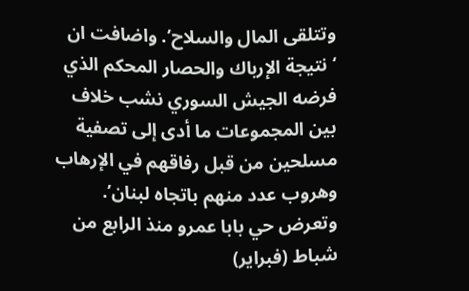وتتلقى المال والسلاح’. واضافت ان ‘نتيجة الإرباك والحصار المحكم الذي فرضه الجيش السوري نشب خلاف بين المجموعات ما أدى إلى تصفية مسلحين من قبل رفاقهم في الإرهاب وهروب عدد منهم باتجاه لبنان’. وتعرض حي بابا عمرو منذ الرابع من شباط (فبراير)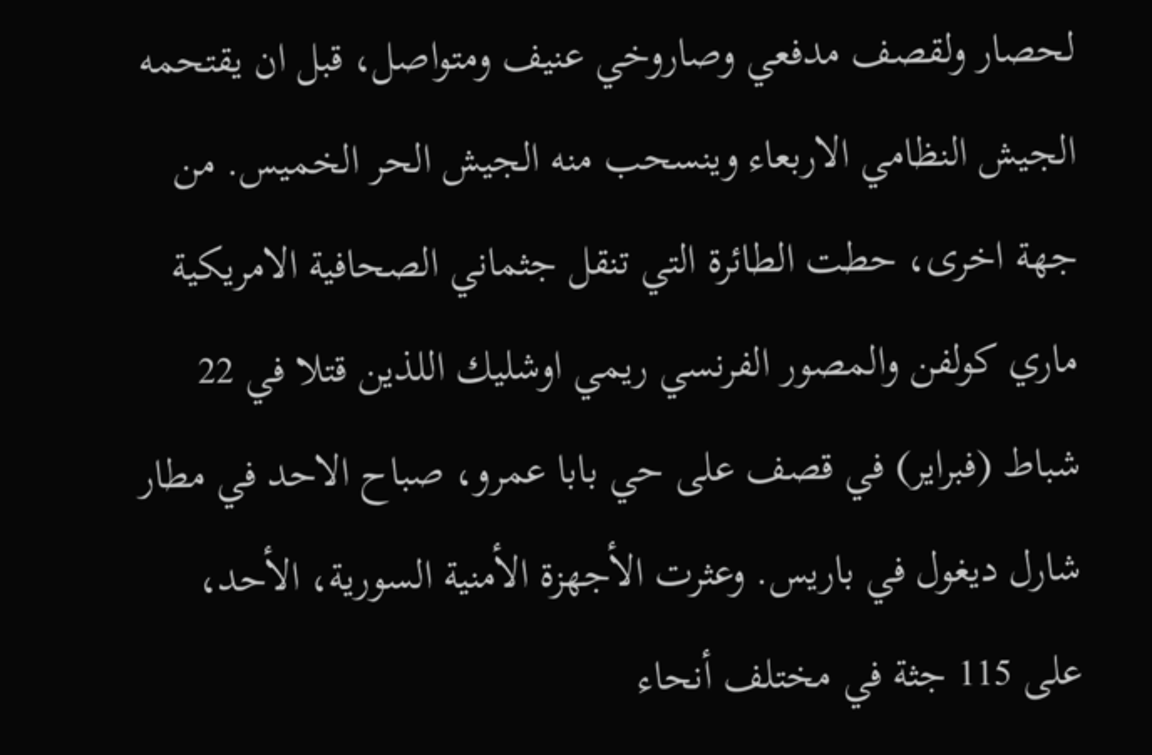لحصار ولقصف مدفعي وصاروخي عنيف ومتواصل، قبل ان يقتحمه الجيش النظامي الاربعاء وينسحب منه الجيش الحر الخميس. من جهة اخرى، حطت الطائرة التي تنقل جثماني الصحافية الامريكية ماري كولفن والمصور الفرنسي ريمي اوشليك اللذين قتلا في 22 شباط (فبراير) في قصف على حي بابا عمرو، صباح الاحد في مطار شارل ديغول في باريس. وعثرت الأجهزة الأمنية السورية، الأحد، على 115 جثة في مختلف أنحاء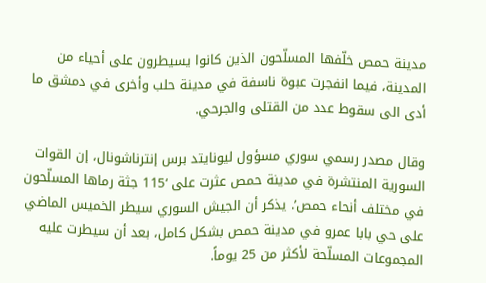مدينة حمص خلّفها المسلّحون الذين كانوا يسيطرون على أحياء من المدينة، فيما انفجرت عبوة ناسفة في مدينة حلب وأخرى في دمشق ما أدى الى سقوط عدد من القتلى والجرحي.

وقال مصدر رسمي سوري مسؤول ليونايتد برس إنترناشونال، إن القوات السورية المنتشرة في مدينة حمص عثرت على ‘115 جثة رماها المسلّحون في مختلف أنحاء حمص’. يذكر أن الجيش السوري سيطر الخميس الماضي على حي بابا عمرو في مدينة حمص بشكل كامل، بعد أن سيطرت عليه المجموعات المسلّحة لأكثر من 25 يوماً.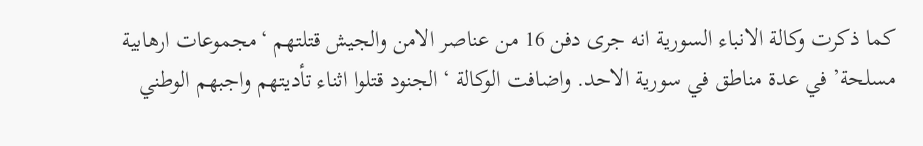كما ذكرت وكالة الانباء السورية انه جرى دفن 16 من عناصر الامن والجيش قتلتهم ‘مجموعات ارهابية مسلحة’ في عدة مناطق في سورية الاحد. واضافت الوكالة ‘الجنود قتلوا اثناء تأديتهم واجبهم الوطني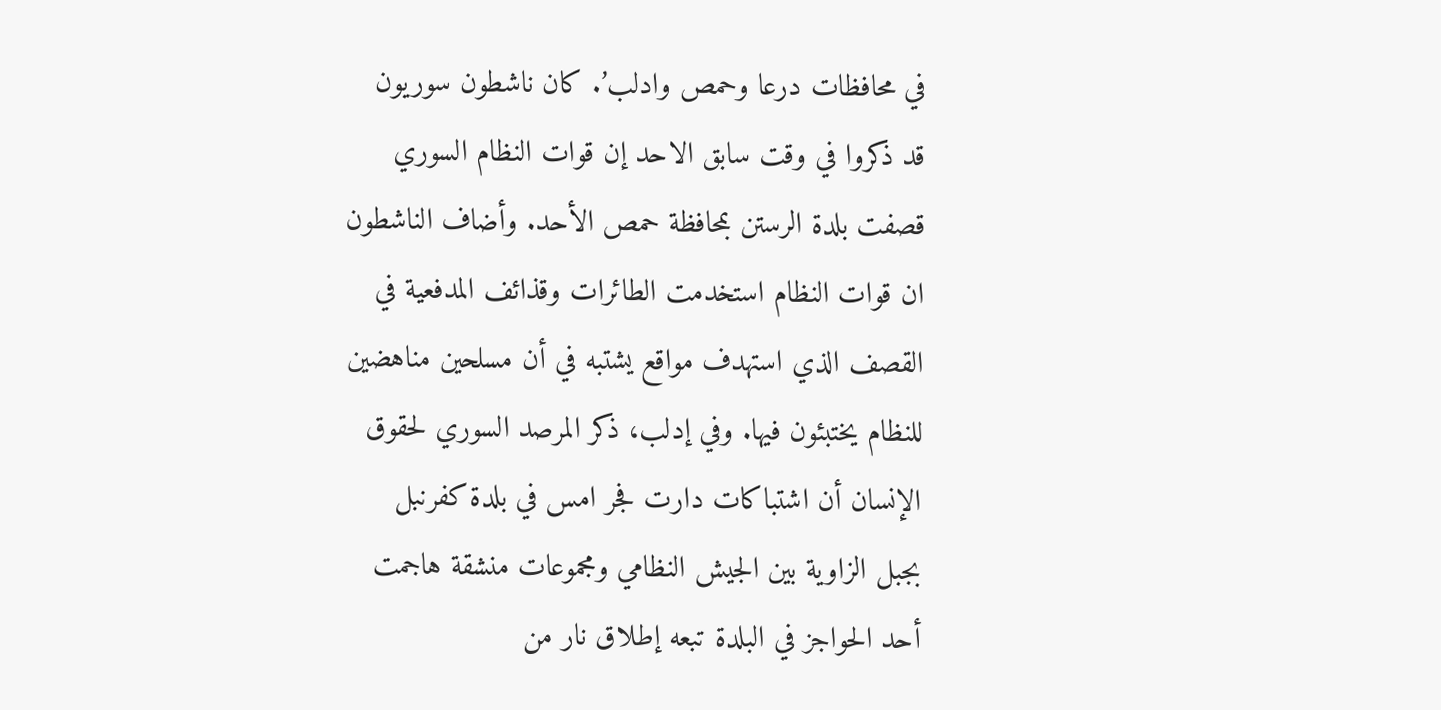في محافظات درعا وحمص وادلب’. كان ناشطون سوريون قد ذكروا في وقت سابق الاحد إن قوات النظام السوري قصفت بلدة الرستن بمحافظة حمص الأحد. وأضاف الناشطون ان قوات النظام استخدمت الطائرات وقذائف المدفعية في القصف الذي استهدف مواقع يشتبه في أن مسلحين مناهضين للنظام يختبئون فيها. وفي إدلب، ذكر المرصد السوري لحقوق الإنسان أن اشتباكات دارت فجر امس في بلدة كفرنبل بجبل الزاوية بين الجيش النظامي ومجموعات منشقة هاجمت أحد الحواجز في البلدة تبعه إطلاق نار من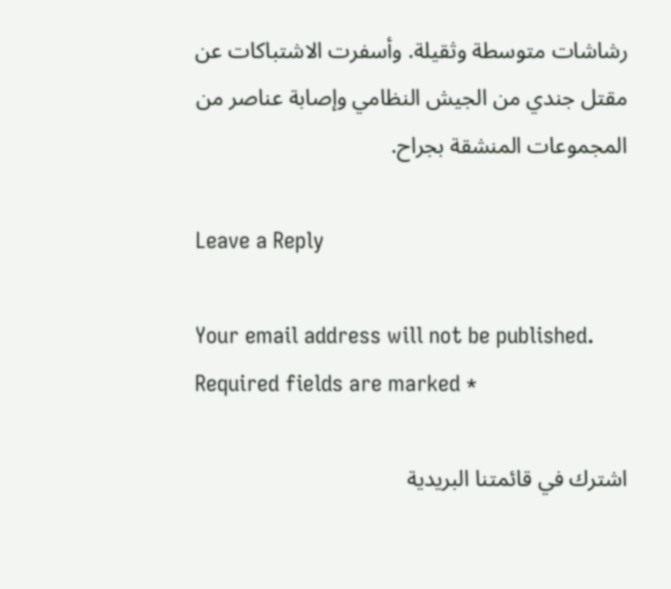رشاشات متوسطة وثقيلة. وأسفرت الاشتباكات عن مقتل جندي من الجيش النظامي وإصابة عناصر من المجموعات المنشقة بجراح.

Leave a Reply

Your email address will not be published. Required fields are marked *

اشترك في قائمتنا البريدية